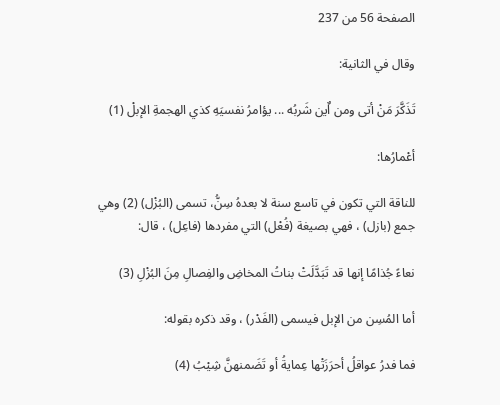الصفحة 56 من 237

وقال في الثانية:

تَذَكَّرَ مَنْ أتى ومن اٌين شَربُه ... يؤامرُ نفسيَهِ كذي الهجمةِ الإبلْ (1)

أعْمارُها:

للناقة التي تكون في تاسع سنة لا بعدهُ سِنُّ، تسمى (البُزْل) (2) وهي جمع (بازل) ، فهي بصيغة (فُعْل) التي مفردها (فاعِل) ، قال:

نعاءً جُذامًا إنها قد تَبَدَّلَتْ بناتُ المخاضِ والفِصالِ مِنَ البُزْلِ (3)

أما المُسِن من الإبل فيسمى (الفَدْر) ، وقد ذكره بقوله:

فما فدرُ عواقلُ أحرَزَتْها عِمايةُ أو تَضَمنهنَّ شِيْبُ (4)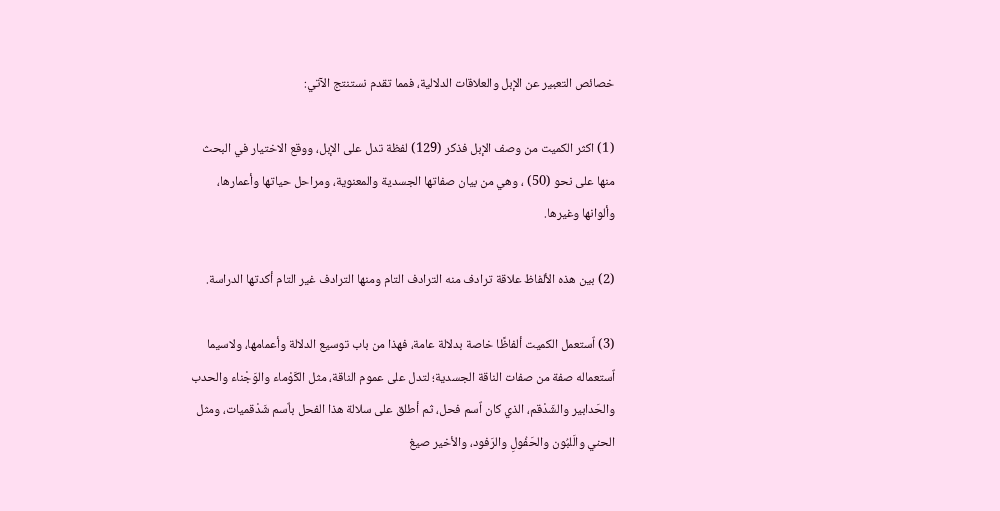خصائص التعبير عن الإبل والعلاقات الدلالية، فمما تقدم نستنتج الآتي:

(1) اكثر الكميت من وصف الإبل فذكر (129) لفظة تدل على الإبل، ووقع الاختيار في البحث منها على نحو (50) ، وهي من بيان صفاتها الجسدية والمعنوية، ومراحل حياتها وأعمارها، وألوانها وغيرها.

(2) بين هذه الألفاظ علاقة ترادف منه الترادف التام ومنها الترادف غير التام أكدتها الدراسة.

(3) اٌستعمل الكميت ألفاظًا خاصة بدلالة عامة، فهذا من باب توسيع الدلالة وأعمامها، ولاسيما اٌستعماله صفة من صفات الناقة الجسدية؛ لتدل على عموم الناقة، مثل الكَوْماء والوَجْناء والحدب والحَدابير والشَدْقم، الذي كان اٌسم فحل، ثم أطلق على سلالة هذا الفحل باٌسم شَدْقميات، ومثل الحني والَلبُون والحَفُولِ والرَفود، والأخير صيغ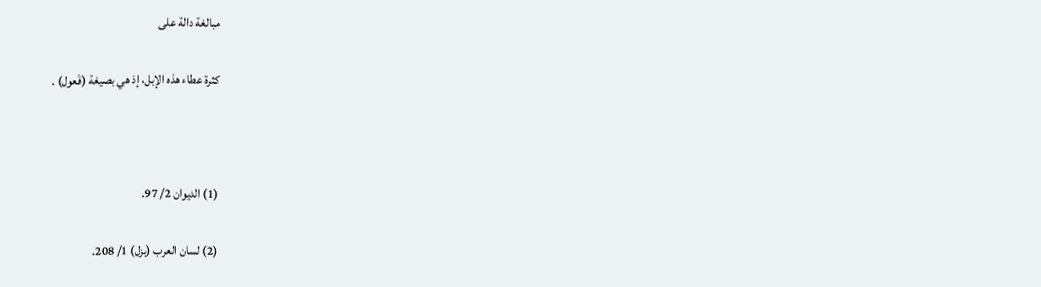مبالغة دالة على

كثرة عطاء هذه الإبل، إذ هي بصيغة (فَعول) .



(1) الديوان 2/ 97.

(2) لسان العرب (بزل) 1/ 208.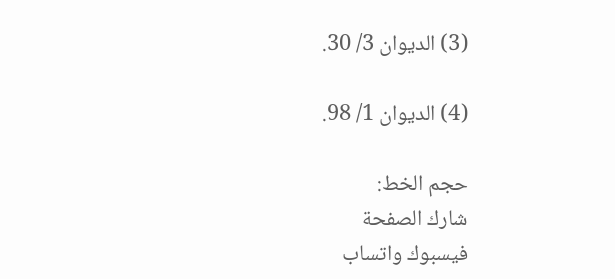(3) الديوان 3/ 30.

(4) الديوان 1/ 98.

حجم الخط:
شارك الصفحة
فيسبوك واتساب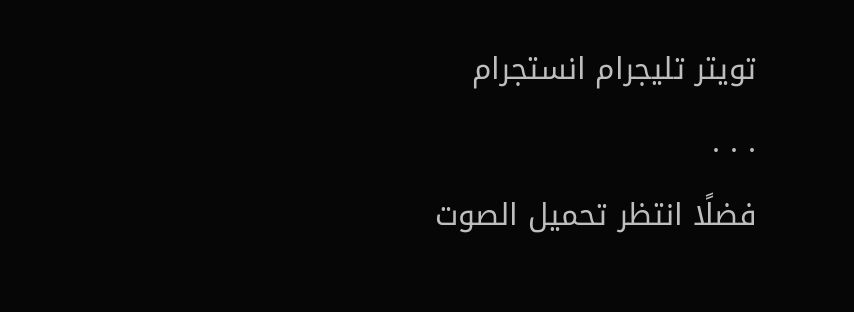تويتر تليجرام انستجرام
. . .
فضلًا انتظر تحميل الصوت